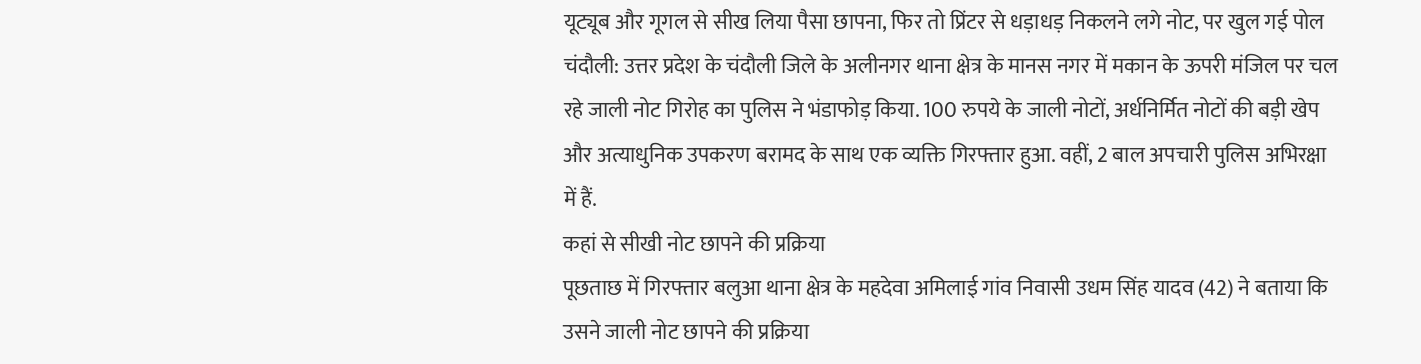यूट्यूब और गूगल से सीख लिया पैसा छापना, फिर तो प्रिंटर से धड़ाधड़ निकलने लगे नोट, पर खुल गई पोल
चंदौली: उत्तर प्रदेश के चंदौली जिले के अलीनगर थाना क्षेत्र के मानस नगर में मकान के ऊपरी मंजिल पर चल रहे जाली नोट गिरोह का पुलिस ने भंडाफोड़ किया. 100 रुपये के जाली नोटों, अर्धनिर्मित नोटों की बड़ी खेप और अत्याधुनिक उपकरण बरामद के साथ एक व्यक्ति गिरफ्तार हुआ. वहीं, 2 बाल अपचारी पुलिस अभिरक्षा में हैं.
कहां से सीखी नोट छापने की प्रक्रिया
पूछताछ में गिरफ्तार बलुआ थाना क्षेत्र के महदेवा अमिलाई गांव निवासी उधम सिंह यादव (42) ने बताया कि उसने जाली नोट छापने की प्रक्रिया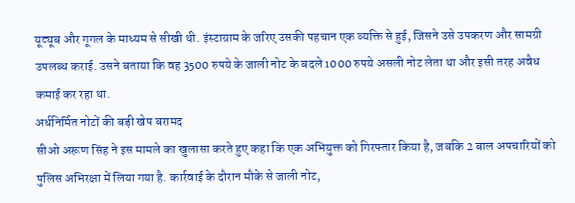यूट्यूब और गूगल के माध्यम से सीखी थी. इंस्टाग्राम के जरिए उसकी पहचान एक व्यक्ति से हुई, जिसने उसे उपकरण और सामग्री उपलब्ध कराई. उसने बताया कि वह 3500 रुपये के जाली नोट के बदले 1000 रुपये असली नोट लेता था और इसी तरह अवैध कमाई कर रहा था.
अर्धनिर्मित नोटों की बड़ी खेप बरामद
सीओ अरूण सिंह ने इस मामले का खुलासा करते हुए कहा कि एक अभियुक्त को गिरफ्तार किया है, जबकि 2 बाल अपचारियों को पुलिस अभिरक्षा में लिया गया है. कार्रवाई के दौरान मौके से जाली नोट,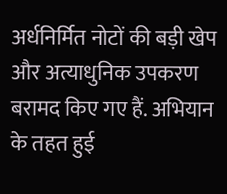अर्धनिर्मित नोटों की बड़ी खेप और अत्याधुनिक उपकरण बरामद किए गए हैं. अभियान के तहत हुई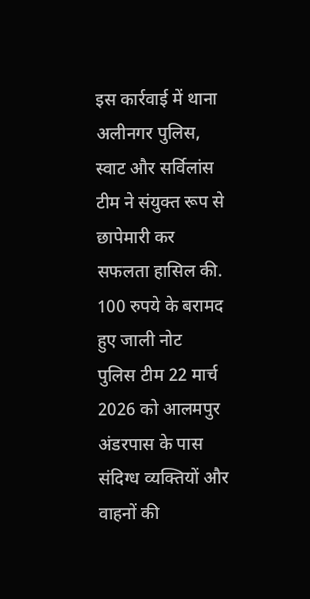इस कार्रवाई में थाना अलीनगर पुलिस, स्वाट और सर्विलांस टीम ने संयुक्त रूप से छापेमारी कर सफलता हासिल की.
100 रुपये के बरामद हुए जाली नोट
पुलिस टीम 22 मार्च 2026 को आलमपुर अंडरपास के पास संदिग्ध व्यक्तियों और वाहनों की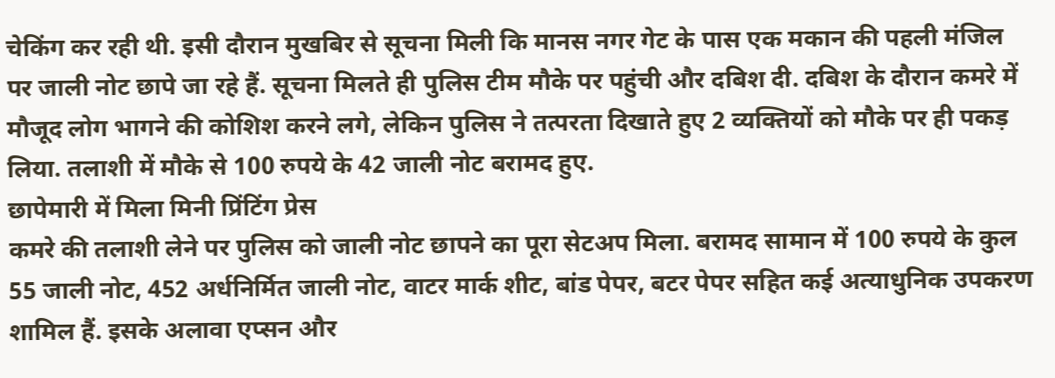चेकिंग कर रही थी. इसी दौरान मुखबिर से सूचना मिली कि मानस नगर गेट के पास एक मकान की पहली मंजिल पर जाली नोट छापे जा रहे हैं. सूचना मिलते ही पुलिस टीम मौके पर पहुंची और दबिश दी. दबिश के दौरान कमरे में मौजूद लोग भागने की कोशिश करने लगे, लेकिन पुलिस ने तत्परता दिखाते हुए 2 व्यक्तियों को मौके पर ही पकड़ लिया. तलाशी में मौके से 100 रुपये के 42 जाली नोट बरामद हुए.
छापेमारी में मिला मिनी प्रिंटिंग प्रेस
कमरे की तलाशी लेने पर पुलिस को जाली नोट छापने का पूरा सेटअप मिला. बरामद सामान में 100 रुपये के कुल 55 जाली नोट, 452 अर्धनिर्मित जाली नोट, वाटर मार्क शीट, बांड पेपर, बटर पेपर सहित कई अत्याधुनिक उपकरण शामिल हैं. इसके अलावा एप्सन और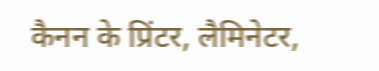कैनन के प्रिंटर, लैमिनेटर,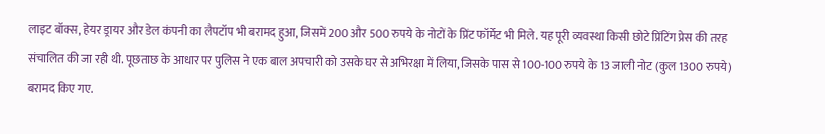लाइट बॉक्स, हेयर ड्रायर और डेल कंपनी का लैपटॉप भी बरामद हुआ, जिसमें 200 और 500 रुपये के नोटों के प्रिंट फॉर्मेट भी मिले. यह पूरी व्यवस्था किसी छोटे प्रिंटिंग प्रेस की तरह संचालित की जा रही थी. पूछताछ के आधार पर पुलिस ने एक बाल अपचारी को उसके घर से अभिरक्षा में लिया, जिसके पास से 100-100 रुपये के 13 जाली नोट (कुल 1300 रुपये) बरामद किए गए.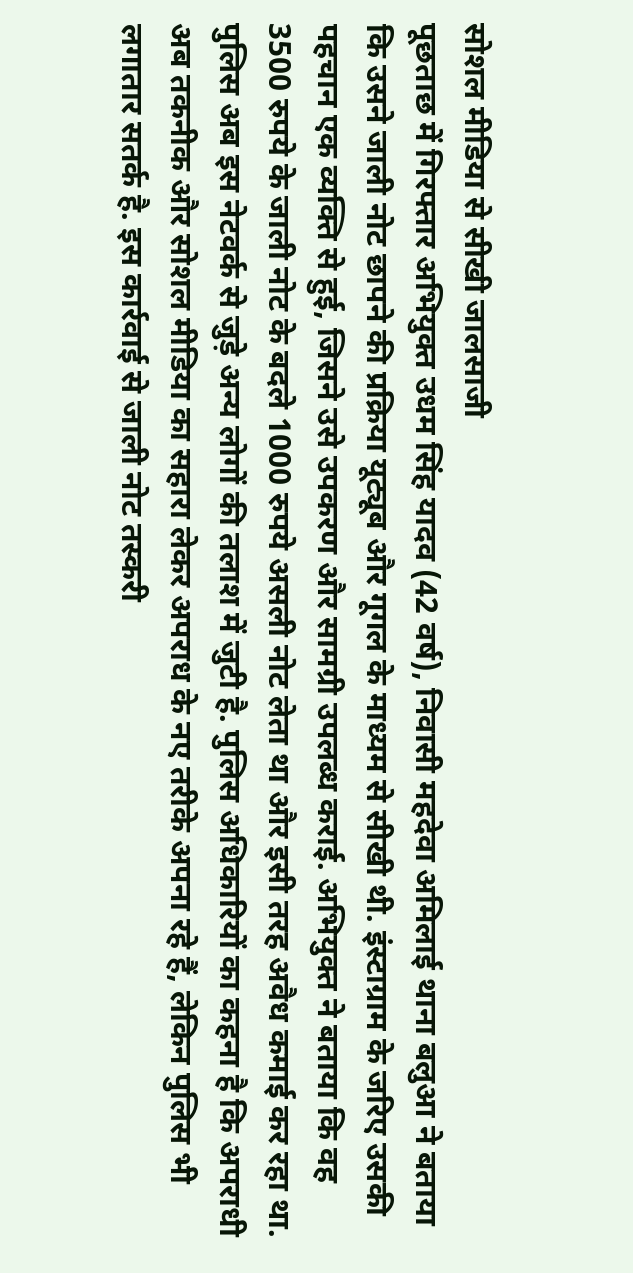सोशल मीडिया से सीखी जालसाजी
पूछताछ में गिरफ्तार अभियुक्त उधम सिंह यादव (42 वर्ष), निवासी महदेवा अमिलाई थाना बलुआ ने बताया कि उसने जाली नोट छापने की प्रक्रिया यूट्यूब और गूगल के माध्यम से सीखी थी. इंस्टाग्राम के जरिए उसकी पहचान एक व्यक्ति से हुई, जिसने उसे उपकरण और सामग्री उपलब्ध कराई. अभियुक्त ने बताया कि वह 3500 रुपये के जाली नोट के बदले 1000 रुपये असली नोट लेता था और इसी तरह अवैध कमाई कर रहा था. पुलिस अब इस नेटवर्क से जुड़े अन्य लोगों की तलाश में जुटी है. पुलिस अधिकारियों का कहना है कि अपराधी अब तकनीक और सोशल मीडिया का सहारा लेकर अपराध के नए तरीके अपना रहे हैं, लेकिन पुलिस भी लगातार सतर्क है. इस कार्रवाई से जाली नोट तस्करी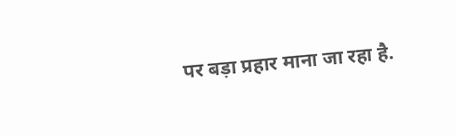पर बड़ा प्रहार माना जा रहा है.